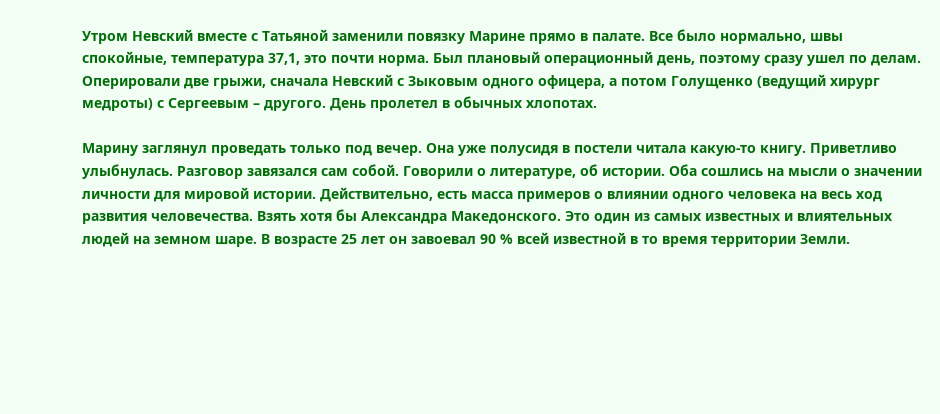Утром Невский вместе с Татьяной заменили повязку Марине прямо в палате. Все было нормально, швы спокойные, температура 37,1, это почти норма. Был плановый операционный день, поэтому сразу ушел по делам. Оперировали две грыжи, сначала Невский с Зыковым одного офицера, а потом Голущенко (ведущий хирург медроты) с Сергеевым – другого. День пролетел в обычных хлопотах.

Марину заглянул проведать только под вечер. Она уже полусидя в постели читала какую-то книгу. Приветливо улыбнулась. Разговор завязался сам собой. Говорили о литературе, об истории. Оба сошлись на мысли о значении личности для мировой истории. Действительно, есть масса примеров о влиянии одного человека на весь ход развития человечества. Взять хотя бы Александра Македонского. Это один из самых известных и влиятельных людей на земном шаре. В возрасте 25 лет он завоевал 90 % всей известной в то время территории Земли.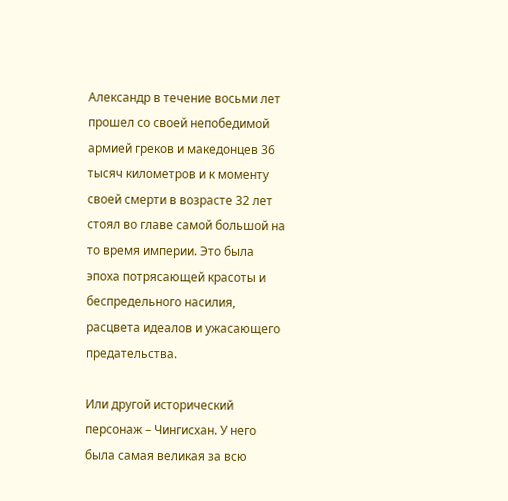Александр в течение восьми лет прошел со своей непобедимой армией греков и македонцев 36 тысяч километров и к моменту своей смерти в возрасте 32 лет стоял во главе самой большой на то время империи. Это была эпоха потрясающей красоты и беспредельного насилия, расцвета идеалов и ужасающего предательства.

Или другой исторический персонаж – Чингисхан. У него была самая великая за всю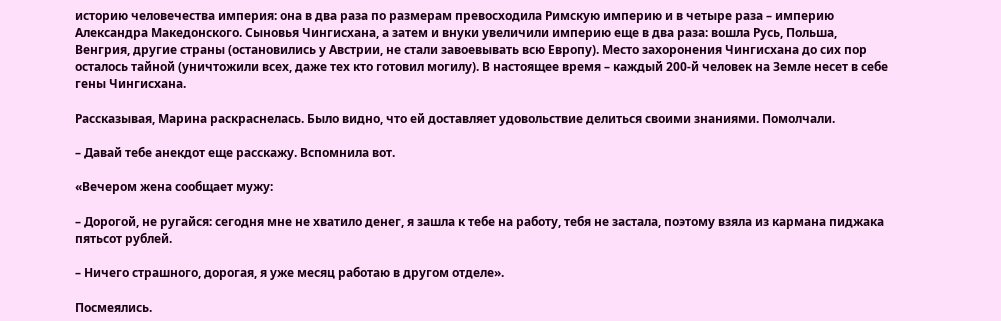историю человечества империя: она в два раза по размерам превосходила Римскую империю и в четыре раза – империю Александра Македонского. Сыновья Чингисхана, а затем и внуки увеличили империю еще в два раза: вошла Русь, Польша, Венгрия, другие страны (остановились у Австрии, не стали завоевывать всю Европу). Место захоронения Чингисхана до сих пор осталось тайной (уничтожили всех, даже тех кто готовил могилу). В настоящее время – каждый 200-й человек на Земле несет в себе гены Чингисхана.

Рассказывая, Марина раскраснелась. Было видно, что ей доставляет удовольствие делиться своими знаниями. Помолчали.

– Давай тебе анекдот еще расскажу. Вспомнила вот.

«Вечером жена сообщает мужу:

– Дорогой, не ругайся: сегодня мне не хватило денег, я зашла к тебе на работу, тебя не застала, поэтому взяла из кармана пиджака пятьсот рублей.

– Ничего страшного, дорогая, я уже месяц работаю в другом отделе».

Посмеялись.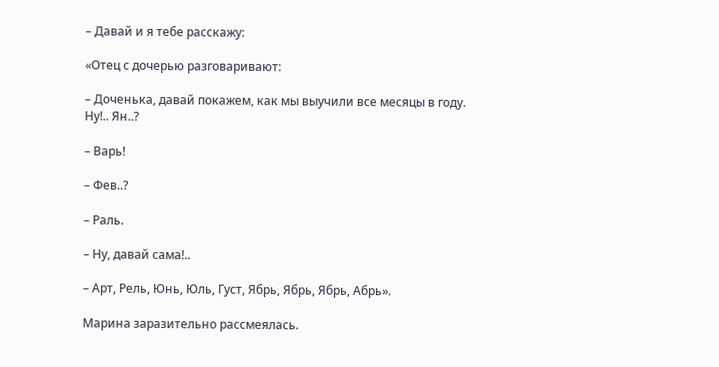– Давай и я тебе расскажу:

«Отец с дочерью разговаривают:

– Доченька, давай покажем, как мы выучили все месяцы в году. Ну!.. Ян..?

– Варь!

– Фев..?

– Раль.

– Ну, давай сама!..

– Арт, Рель, Юнь, Юль, Густ, Ябрь, Ябрь, Ябрь, Абрь».

Марина заразительно рассмеялась.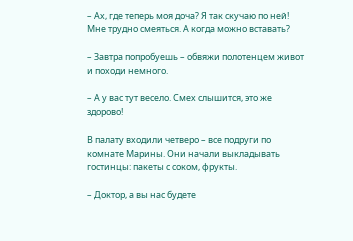– Ах, где теперь моя доча? Я так скучаю по ней! Мне трудно смеяться. А когда можно вставать?

– Завтра попробуешь – обвяжи полотенцем живот и походи немного.

– А у вас тут весело. Смех слышится, это же здорово!

В палату входили четверо – все подруги по комнате Марины. Они начали выкладывать гостинцы: пакеты с соком, фрукты.

– Доктор, а вы нас будете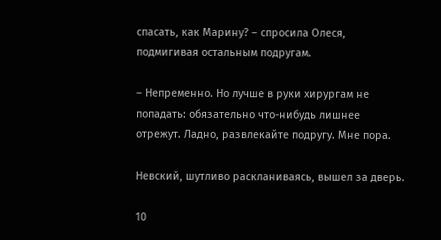спасать, как Марину? – спросила Олеся, подмигивая остальным подругам.

– Непременно. Но лучше в руки хирургам не попадать: обязательно что-нибудь лишнее отрежут. Ладно, развлекайте подругу. Мне пора.

Невский, шутливо раскланиваясь, вышел за дверь.

10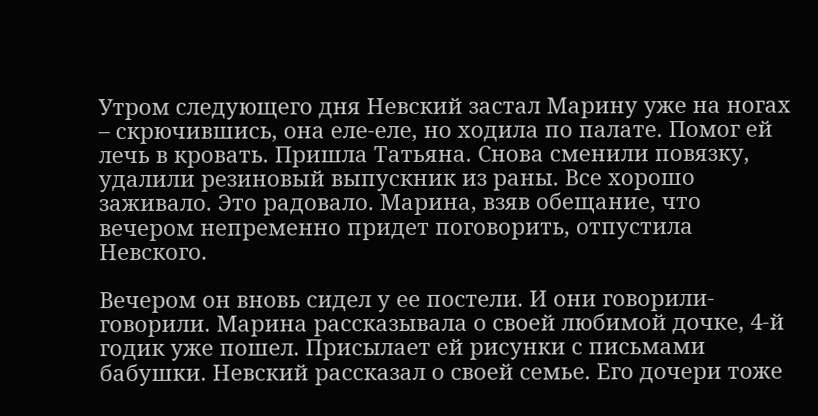Утром следующего дня Невский застал Марину уже на ногах – скрючившись, она еле-еле, но ходила по палате. Помог ей лечь в кровать. Пришла Татьяна. Снова сменили повязку, удалили резиновый выпускник из раны. Все хорошо заживало. Это радовало. Марина, взяв обещание, что вечером непременно придет поговорить, отпустила Невского.

Вечером он вновь сидел у ее постели. И они говорили-говорили. Марина рассказывала о своей любимой дочке, 4-й годик уже пошел. Присылает ей рисунки с письмами бабушки. Невский рассказал о своей семье. Его дочери тоже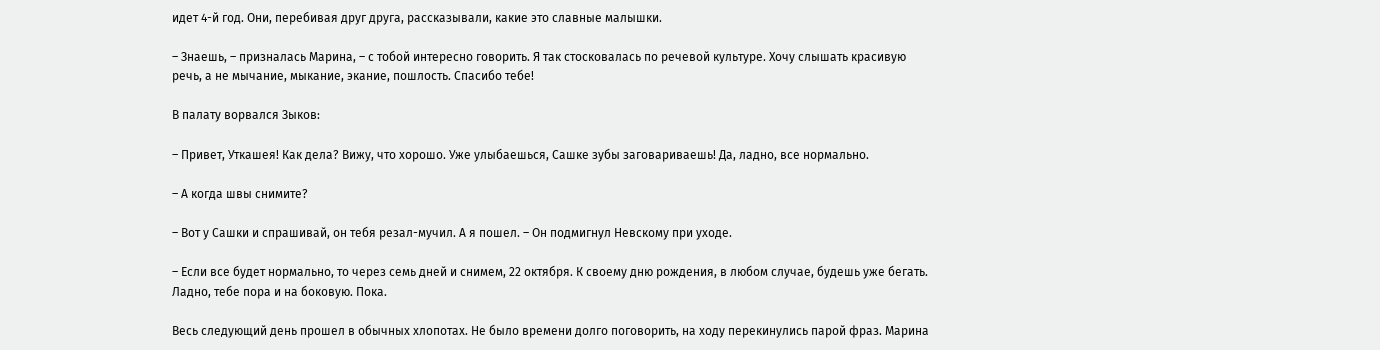идет 4-й год. Они, перебивая друг друга, рассказывали, какие это славные малышки.

– Знаешь, – призналась Марина, – с тобой интересно говорить. Я так стосковалась по речевой культуре. Хочу слышать красивую речь, а не мычание, мыкание, экание, пошлость. Спасибо тебе!

В палату ворвался Зыков:

– Привет, Уткашея! Как дела? Вижу, что хорошо. Уже улыбаешься, Сашке зубы заговариваешь! Да, ладно, все нормально.

– А когда швы снимите?

– Вот у Сашки и спрашивай, он тебя резал-мучил. А я пошел. – Он подмигнул Невскому при уходе.

– Если все будет нормально, то через семь дней и снимем, 22 октября. К своему дню рождения, в любом случае, будешь уже бегать. Ладно, тебе пора и на боковую. Пока.

Весь следующий день прошел в обычных хлопотах. Не было времени долго поговорить, на ходу перекинулись парой фраз. Марина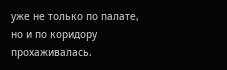уже не только по палате, но и по коридору прохаживалась.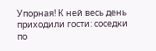Упорная! К ней весь день приходили гости: соседки по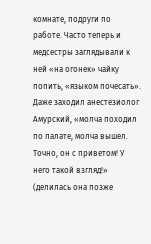комнате, подруги по работе. Часто теперь и медсестры заглядывали к ней «на огонек» чайку попить, «языком почесать». Даже заходил анестезиолог Амурский, «молча походил по палате, молча вышел. Точно, он с приветом! У него такой взгляд!» (делилась она позже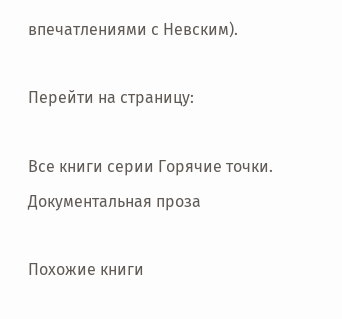впечатлениями с Невским).

Перейти на страницу:

Все книги серии Горячие точки. Документальная проза

Похожие книги